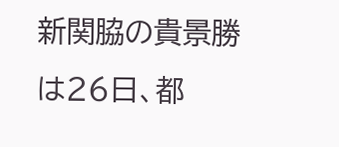新関脇の貴景勝は26日、都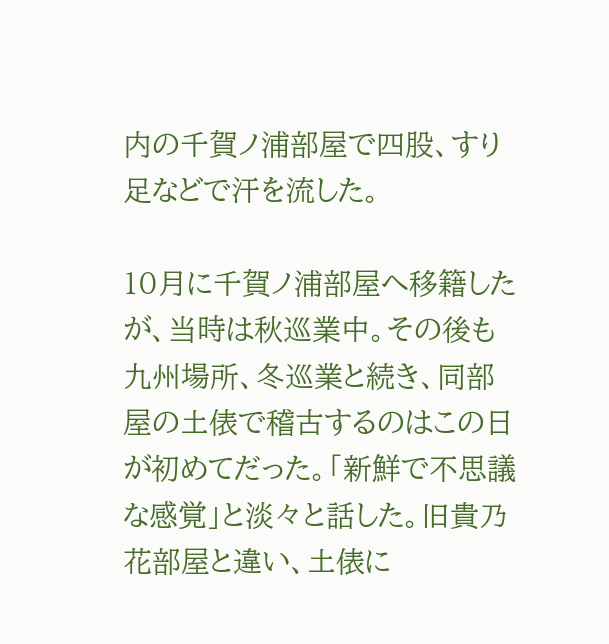内の千賀ノ浦部屋で四股、すり足などで汗を流した。

10月に千賀ノ浦部屋へ移籍したが、当時は秋巡業中。その後も九州場所、冬巡業と続き、同部屋の土俵で稽古するのはこの日が初めてだった。「新鮮で不思議な感覚」と淡々と話した。旧貴乃花部屋と違い、土俵に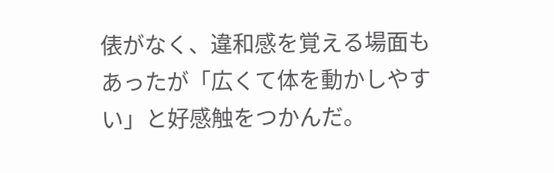俵がなく、違和感を覚える場面もあったが「広くて体を動かしやすい」と好感触をつかんだ。